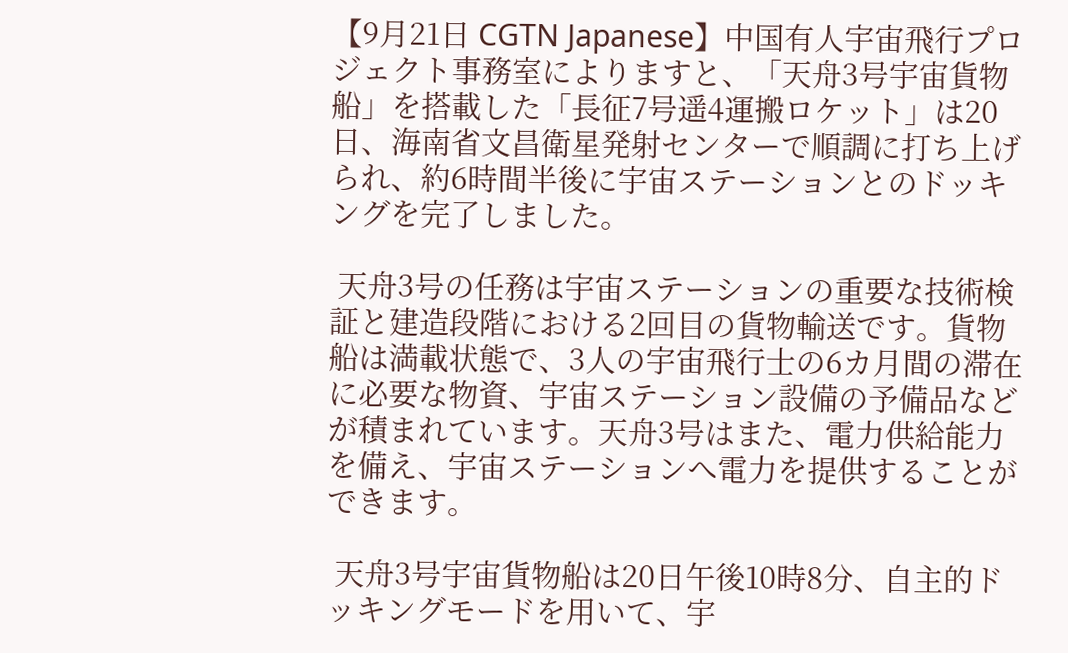【9月21日 CGTN Japanese】中国有人宇宙飛行プロジェクト事務室によりますと、「天舟3号宇宙貨物船」を搭載した「長征7号遥4運搬ロケット」は20日、海南省文昌衛星発射センターで順調に打ち上げられ、約6時間半後に宇宙ステーションとのドッキングを完了しました。

 天舟3号の任務は宇宙ステーションの重要な技術検証と建造段階における2回目の貨物輸送です。貨物船は満載状態で、3人の宇宙飛行士の6カ月間の滞在に必要な物資、宇宙ステーション設備の予備品などが積まれています。天舟3号はまた、電力供給能力を備え、宇宙ステーションへ電力を提供することができます。

 天舟3号宇宙貨物船は20日午後10時8分、自主的ドッキングモードを用いて、宇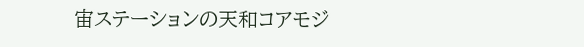宙ステーションの天和コアモジ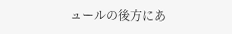ュールの後方にあ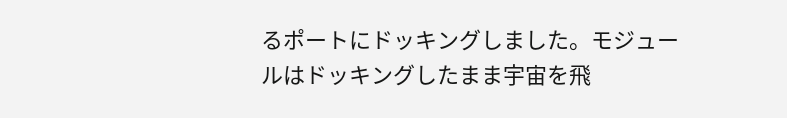るポートにドッキングしました。モジュールはドッキングしたまま宇宙を飛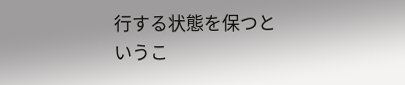行する状態を保つというこ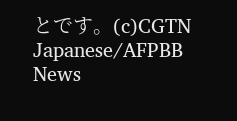とです。(c)CGTN Japanese/AFPBB News